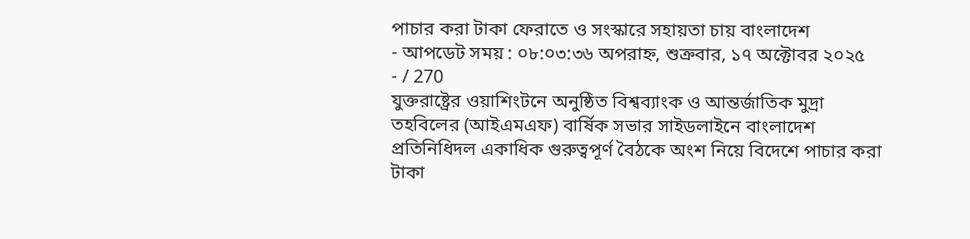পাচার করা টাকা ফেরাতে ও সংস্কারে সহায়তা চায় বাংলাদেশ
- আপডেট সময় : ০৮:০৩:৩৬ অপরাহ্ন, শুক্রবার, ১৭ অক্টোবর ২০২৫
- / 270
যুক্তরাষ্ট্রের ওয়াশিংটনে অনুষ্ঠিত বিশ্বব্যাংক ও আন্তর্জাতিক মুদ্রা তহবিলের (আইএমএফ) বার্ষিক সভার সাইডলাইনে বাংলাদেশ প্রতিনিধিদল একাধিক গুরুত্বপূর্ণ বৈঠকে অংশ নিয়ে বিদেশে পাচার করা টাকা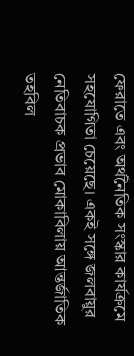ফেরাতে এবং অর্থনৈতিক সংস্কার কার্যক্রমে সহযোগিতা চেয়েছে। একই সঙ্গে জলবায়ুর নেতিবাচক প্রভাব মোকাবিলায় আন্তর্জাতিক তহবিল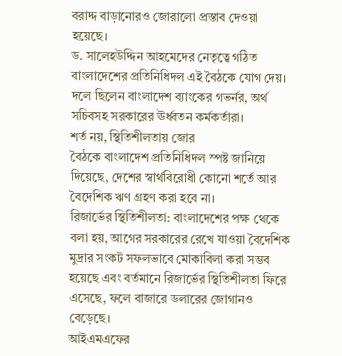বরাদ্দ বাড়ানোরও জোরালো প্রস্তাব দেওয়া হয়েছে।
ড. সালেহউদ্দিন আহমেদের নেতৃত্বে গঠিত বাংলাদেশের প্রতিনিধিদল এই বৈঠকে যোগ দেয়। দলে ছিলেন বাংলাদেশ ব্যাংকের গভর্নর, অর্থ সচিবসহ সরকারের ঊর্ধ্বতন কর্মকর্তারা।
শর্ত নয়, স্থিতিশীলতায় জোর
বৈঠকে বাংলাদেশ প্রতিনিধিদল স্পষ্ট জানিয়ে দিয়েছে, দেশের স্বার্থবিরোধী কোনো শর্তে আর বৈদেশিক ঋণ গ্রহণ করা হবে না।
রিজার্ভের স্থিতিশীলতা: বাংলাদেশের পক্ষ থেকে বলা হয়, আগের সরকারের রেখে যাওয়া বৈদেশিক মুদ্রার সংকট সফলভাবে মোকাবিলা করা সম্ভব হয়েছে এবং বর্তমানে রিজার্ভের স্থিতিশীলতা ফিরে এসেছে, ফলে বাজারে ডলারের জোগানও বেড়েছে।
আইএমএফের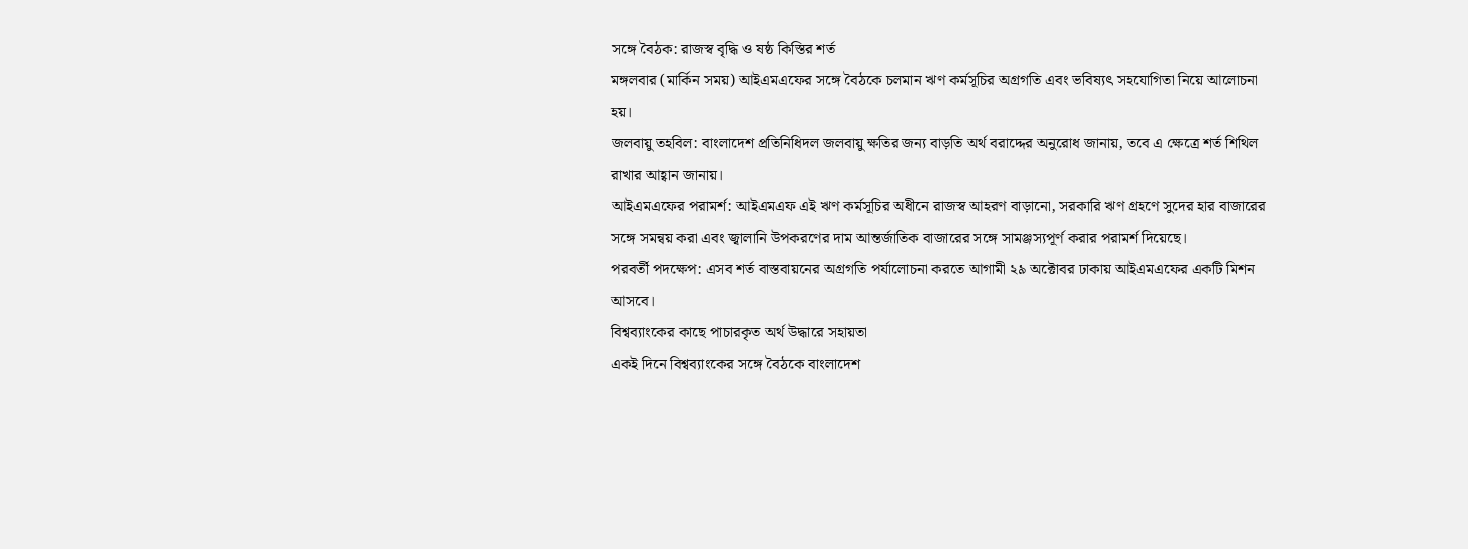সঙ্গে বৈঠক: রাজস্ব বৃদ্ধি ও ষষ্ঠ কিস্তির শর্ত
মঙ্গলবার (মার্কিন সময়) আইএমএফের সঙ্গে বৈঠকে চলমান ঋণ কর্মসূচির অগ্রগতি এবং ভবিষ্যৎ সহযোগিতা নিয়ে আলোচনা হয়।
জলবায়ু তহবিল: বাংলাদেশ প্রতিনিধিদল জলবায়ু ক্ষতির জন্য বাড়তি অর্থ বরাদ্দের অনুরোধ জানায়, তবে এ ক্ষেত্রে শর্ত শিথিল রাখার আহ্বান জানায়।
আইএমএফের পরামর্শ: আইএমএফ এই ঋণ কর্মসূচির অধীনে রাজস্ব আহরণ বাড়ানো, সরকারি ঋণ গ্রহণে সুদের হার বাজারের সঙ্গে সমন্বয় করা এবং জ্বালানি উপকরণের দাম আন্তর্জাতিক বাজারের সঙ্গে সামঞ্জস্যপূর্ণ করার পরামর্শ দিয়েছে।
পরবর্তী পদক্ষেপ: এসব শর্ত বাস্তবায়নের অগ্রগতি পর্যালোচনা করতে আগামী ২৯ অক্টোবর ঢাকায় আইএমএফের একটি মিশন আসবে।
বিশ্বব্যাংকের কাছে পাচারকৃত অর্থ উদ্ধারে সহায়তা
একই দিনে বিশ্বব্যাংকের সঙ্গে বৈঠকে বাংলাদেশ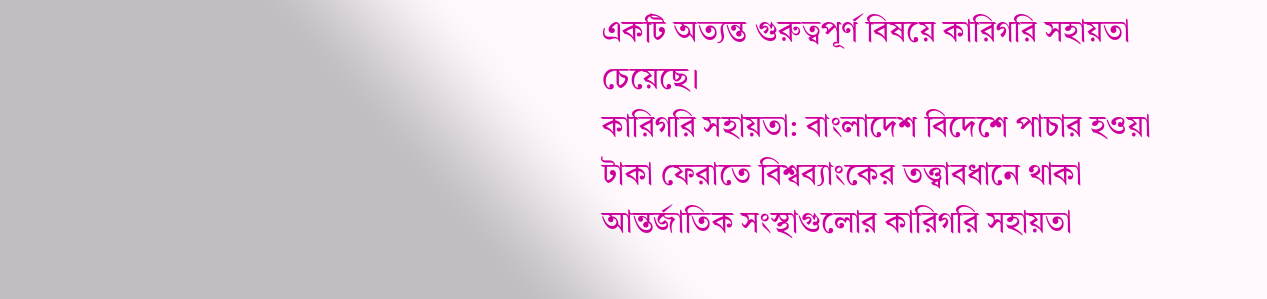একটি অত্যন্ত গুরুত্বপূর্ণ বিষয়ে কারিগরি সহায়তা চেয়েছে।
কারিগরি সহায়তা: বাংলাদেশ বিদেশে পাচার হওয়া টাকা ফেরাতে বিশ্বব্যাংকের তত্ত্বাবধানে থাকা আন্তর্জাতিক সংস্থাগুলোর কারিগরি সহায়তা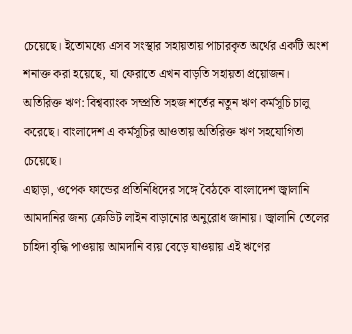চেয়েছে। ইতোমধ্যে এসব সংস্থার সহায়তায় পাচারকৃত অর্থের একটি অংশ শনাক্ত করা হয়েছে, যা ফেরাতে এখন বাড়তি সহায়তা প্রয়োজন।
অতিরিক্ত ঋণ: বিশ্বব্যাংক সম্প্রতি সহজ শর্তের নতুন ঋণ কর্মসূচি চালু করেছে। বাংলাদেশ এ কর্মসূচির আওতায় অতিরিক্ত ঋণ সহযোগিতা চেয়েছে।
এছাড়া, ওপেক ফান্ডের প্রতিনিধিদের সঙ্গে বৈঠকে বাংলাদেশ জ্বালানি আমদানির জন্য ক্রেডিট লাইন বাড়ানোর অনুরোধ জানায়। জ্বালানি তেলের চাহিদা বৃদ্ধি পাওয়ায় আমদানি ব্যয় বেড়ে যাওয়ায় এই ঋণের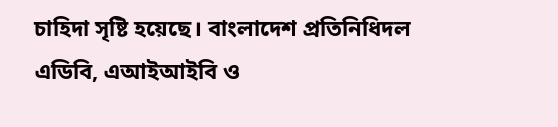চাহিদা সৃষ্টি হয়েছে। বাংলাদেশ প্রতিনিধিদল এডিবি, এআইআইবি ও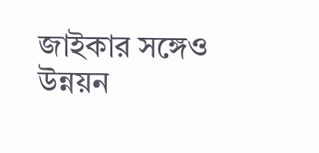জাইকার সঙ্গেও উন্নয়ন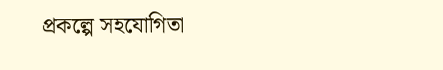প্রকল্পে সহযোগিতা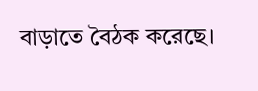বাড়াতে বৈঠক করেছে।